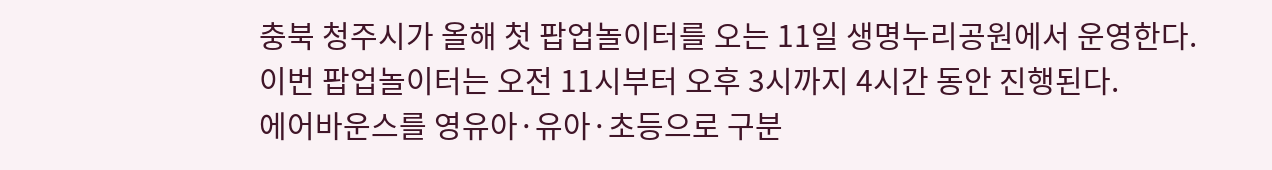충북 청주시가 올해 첫 팝업놀이터를 오는 11일 생명누리공원에서 운영한다.
이번 팝업놀이터는 오전 11시부터 오후 3시까지 4시간 동안 진행된다.
에어바운스를 영유아·유아·초등으로 구분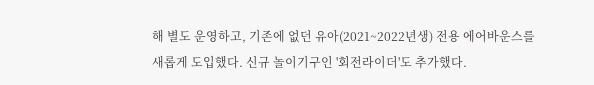해 별도 운영하고, 기존에 없던 유아(2021~2022년생) 전용 에어바운스를 새롭게 도입했다. 신규 놀이기구인 '회전라이더'도 추가했다.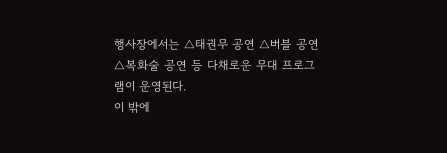행사장에서는 △태권무 공연 △버블 공연 △복화술 공연 등 다채로운 무대 프로그램이 운영된다.
이 밖에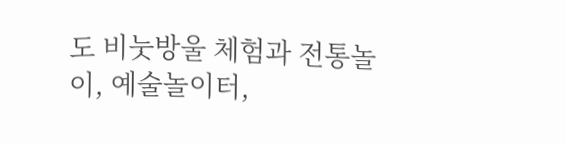도 비눗방울 체험과 전통놀이, 예술놀이터,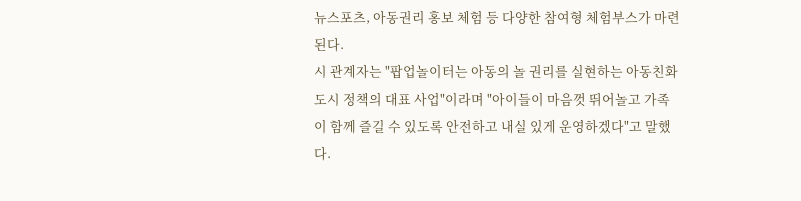뉴스포츠, 아동권리 홍보 체험 등 다양한 참여형 체험부스가 마련된다.
시 관계자는 "팝업놀이터는 아동의 놀 권리를 실현하는 아동친화도시 정책의 대표 사업"이라며 "아이들이 마음껏 뛰어놀고 가족이 함께 즐길 수 있도록 안전하고 내실 있게 운영하겠다"고 말했다.